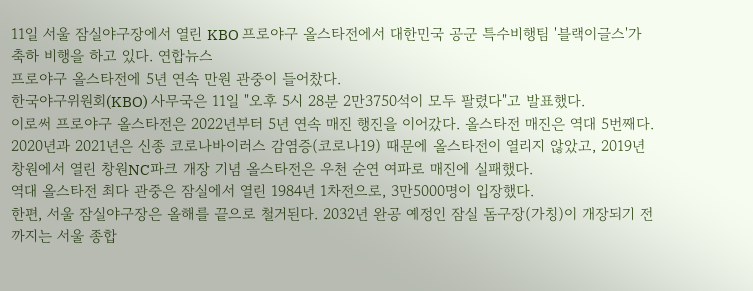11일 서울 잠실야구장에서 열린 KBO 프로야구 올스타전에서 대한민국 공군 특수비행팀 '블랙이글스'가 축하 비행을 하고 있다. 연합뉴스
프로야구 올스타전에 5년 연속 만원 관중이 들어찼다.
한국야구위원회(KBO) 사무국은 11일 "오후 5시 28분 2만3750석이 모두 팔렸다"고 발표했다.
이로써 프로야구 올스타전은 2022년부터 5년 연속 매진 행진을 이어갔다. 올스타전 매진은 역대 5번째다.
2020년과 2021년은 신종 코로나바이러스 감염증(코로나19) 때문에 올스타전이 열리지 않았고, 2019년 창원에서 열린 창원NC파크 개장 기념 올스타전은 우천 순연 여파로 매진에 실패했다.
역대 올스타전 최다 관중은 잠실에서 열린 1984년 1차전으로, 3만5000명이 입장했다.
한편, 서울 잠실야구장은 올해를 끝으로 철거된다. 2032년 완공 예정인 잠실 돔구장(가칭)이 개장되기 전까지는 서울 종합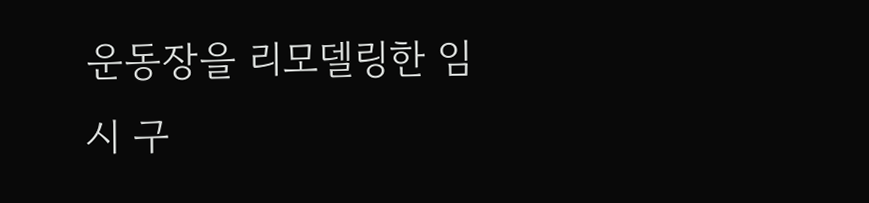운동장을 리모델링한 임시 구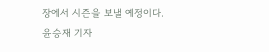장에서 시즌을 보낼 예정이다.
윤승재 기자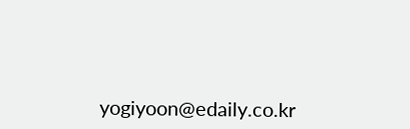yogiyoon@edaily.co.kr